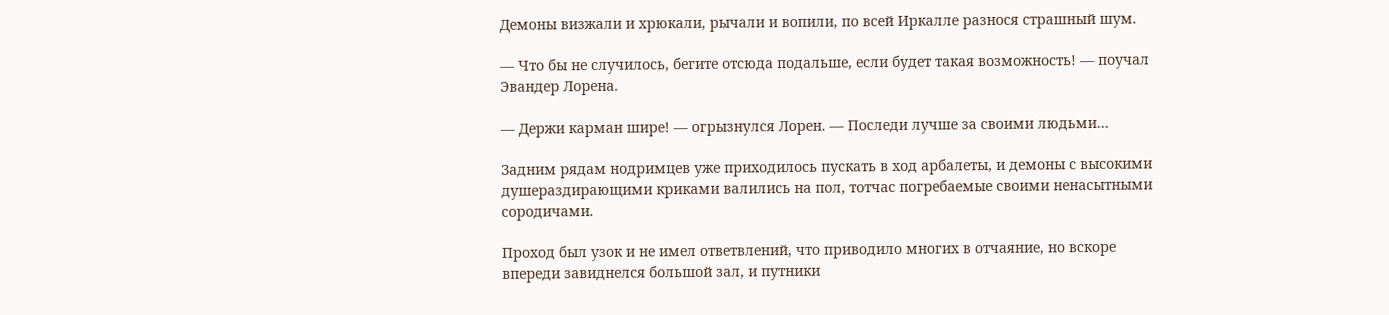Демоны визжали и хрюкали, рычали и вопили, по всей Иркалле разнося страшный шум.

— Что бы не случилось, бегите отсюда подальше, если будет такая возможность! — поучал Эвандер Лорена.

— Держи карман шире! — огрызнулся Лорен. — Последи лучше за своими людьми…

Задним рядам нодримцев уже приходилось пускать в ход арбалеты, и демоны с высокими душераздирающими криками валились на пол, тотчас погребаемые своими ненасытными сородичами.

Проход был узок и не имел ответвлений, что приводило многих в отчаяние, но вскоре впереди завиднелся большой зал, и путники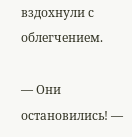вздохнули с облегчением.

— Они остановились! —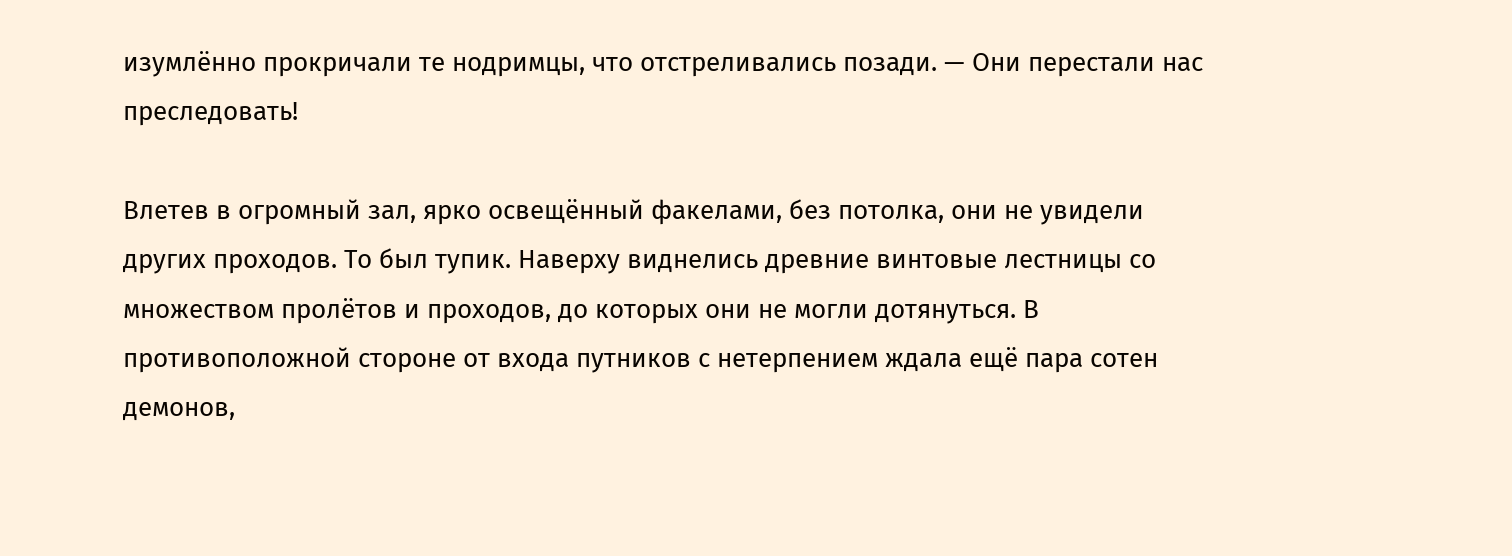изумлённо прокричали те нодримцы, что отстреливались позади. — Они перестали нас преследовать!

Влетев в огромный зал, ярко освещённый факелами, без потолка, они не увидели других проходов. То был тупик. Наверху виднелись древние винтовые лестницы со множеством пролётов и проходов, до которых они не могли дотянуться. В противоположной стороне от входа путников с нетерпением ждала ещё пара сотен демонов,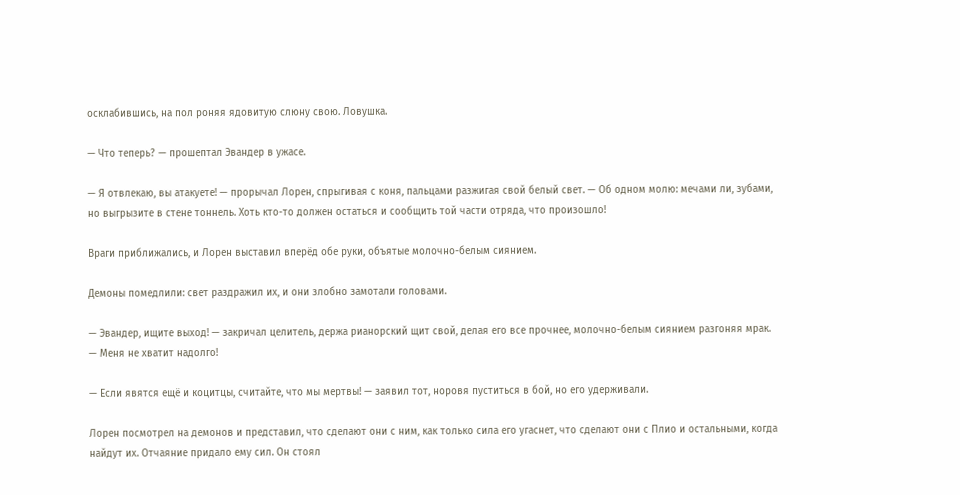осклабившись, на пол роняя ядовитую слюну свою. Ловушка.

— Что теперь? — прошептал Эвандер в ужасе.

— Я отвлекаю, вы атакуете! — прорычал Лорен, спрыгивая с коня, пальцами разжигая свой белый свет. — Об одном молю: мечами ли, зубами, но выгрызите в стене тоннель. Хоть кто-то должен остаться и сообщить той части отряда, что произошло!

Враги приближались, и Лорен выставил вперёд обе руки, объятые молочно-белым сиянием.

Демоны помедлили: свет раздражил их, и они злобно замотали головами.

— Эвандер, ищите выход! — закричал целитель, держа рианорский щит свой, делая его все прочнее, молочно-белым сиянием разгоняя мрак. — Меня не хватит надолго!

— Если явятся ещё и коцитцы, считайте, что мы мертвы! — заявил тот, норовя пуститься в бой, но его удерживали.

Лорен посмотрел на демонов и представил, что сделают они с ним, как только сила его угаснет, что сделают они с Плио и остальными, когда найдут их. Отчаяние придало ему сил. Он стоял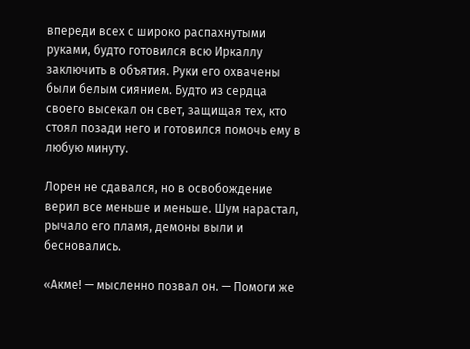впереди всех с широко распахнутыми руками, будто готовился всю Иркаллу заключить в объятия. Руки его охвачены были белым сиянием. Будто из сердца своего высекал он свет, защищая тех, кто стоял позади него и готовился помочь ему в любую минуту.

Лорен не сдавался, но в освобождение верил все меньше и меньше. Шум нарастал, рычало его пламя, демоны выли и бесновались.

«Акме! — мысленно позвал он. — Помоги же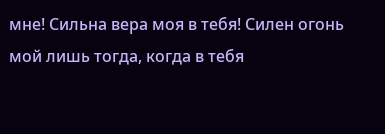мне! Сильна вера моя в тебя! Силен огонь мой лишь тогда, когда в тебя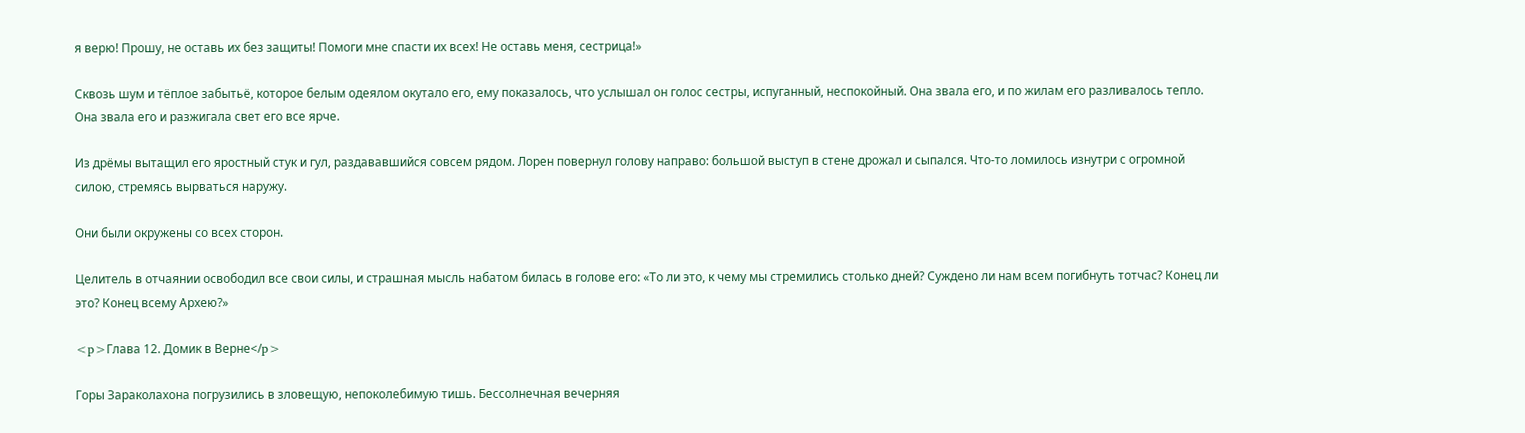я верю! Прошу, не оставь их без защиты! Помоги мне спасти их всех! Не оставь меня, сестрица!»

Сквозь шум и тёплое забытьё, которое белым одеялом окутало его, ему показалось, что услышал он голос сестры, испуганный, неспокойный. Она звала его, и по жилам его разливалось тепло. Она звала его и разжигала свет его все ярче.

Из дрёмы вытащил его яростный стук и гул, раздававшийся совсем рядом. Лорен повернул голову направо: большой выступ в стене дрожал и сыпался. Что-то ломилось изнутри с огромной силою, стремясь вырваться наружу.

Они были окружены со всех сторон.

Целитель в отчаянии освободил все свои силы, и страшная мысль набатом билась в голове его: «То ли это, к чему мы стремились столько дней? Суждено ли нам всем погибнуть тотчас? Конец ли это? Конец всему Архею?»

<p>Глава 12. Домик в Верне</p>

Горы Зараколахона погрузились в зловещую, непоколебимую тишь. Бессолнечная вечерняя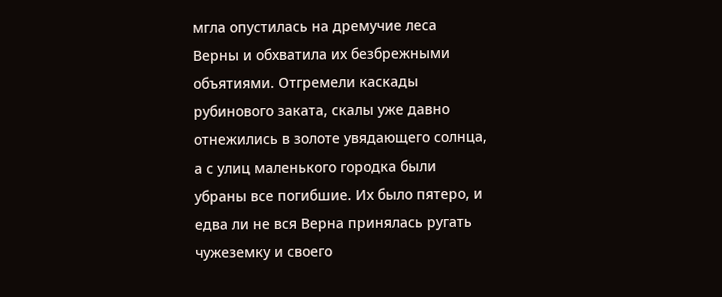мгла опустилась на дремучие леса Верны и обхватила их безбрежными объятиями. Отгремели каскады рубинового заката, скалы уже давно отнежились в золоте увядающего солнца, а с улиц маленького городка были убраны все погибшие. Их было пятеро, и едва ли не вся Верна принялась ругать чужеземку и своего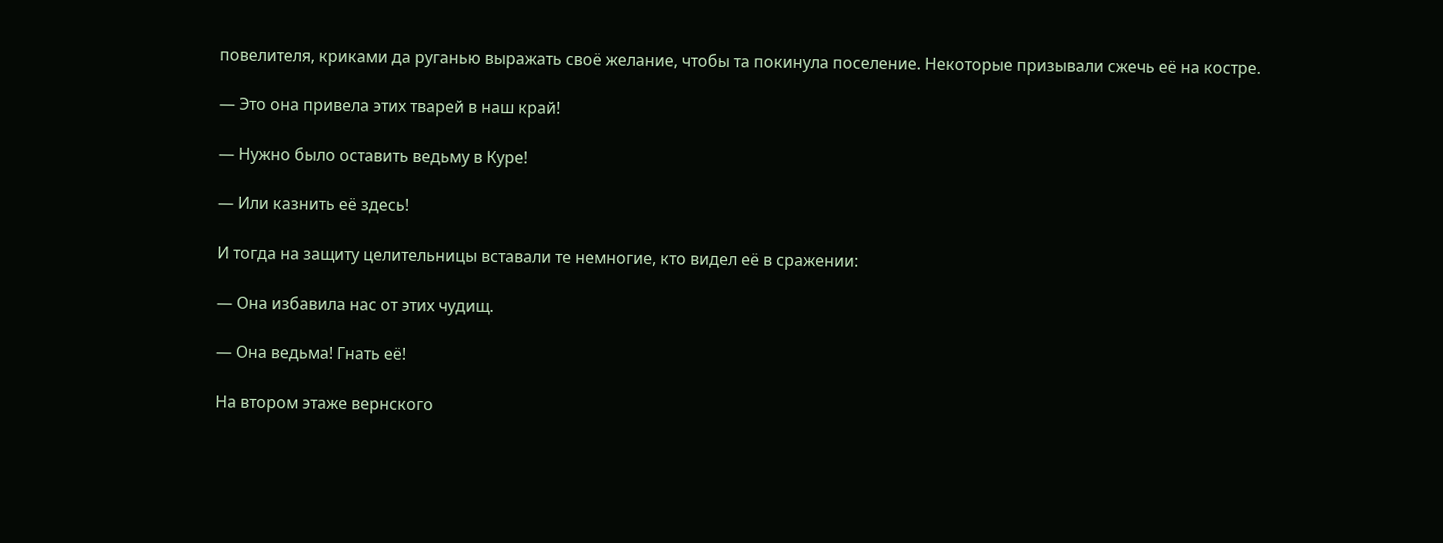повелителя, криками да руганью выражать своё желание, чтобы та покинула поселение. Некоторые призывали сжечь её на костре.

— Это она привела этих тварей в наш край!

— Нужно было оставить ведьму в Куре!

— Или казнить её здесь!

И тогда на защиту целительницы вставали те немногие, кто видел её в сражении:

— Она избавила нас от этих чудищ.

— Она ведьма! Гнать её!

На втором этаже вернского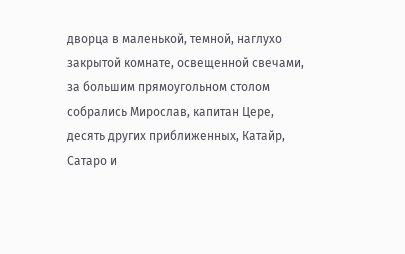дворца в маленькой, темной, наглухо закрытой комнате, освещенной свечами, за большим прямоугольном столом собрались Мирослав, капитан Цере, десять других приближенных, Катайр, Сатаро и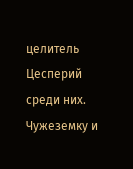целитель Цесперий среди них. Чужеземку и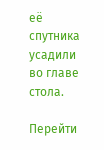её спутника усадили во главе стола.

Перейти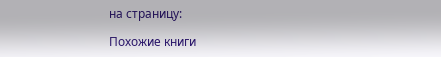на страницу:

Похожие книги